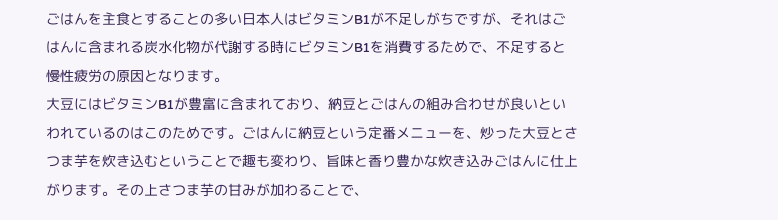ごはんを主食とすることの多い日本人はビタミンB1が不足しがちですが、それはごはんに含まれる炭水化物が代謝する時にビタミンB1を消費するためで、不足すると慢性疲労の原因となります。
大豆にはビタミンB1が豊富に含まれており、納豆とごはんの組み合わせが良いといわれているのはこのためです。ごはんに納豆という定番メニューを、炒った大豆とさつま芋を炊き込むということで趣も変わり、旨味と香り豊かな炊き込みごはんに仕上がります。その上さつま芋の甘みが加わることで、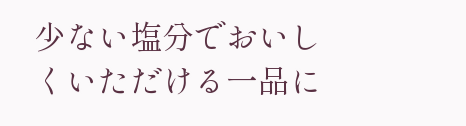少ない塩分でおいしくいただける一品に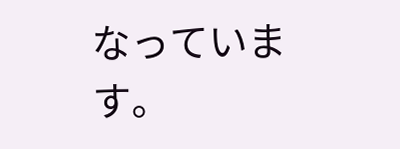なっています。